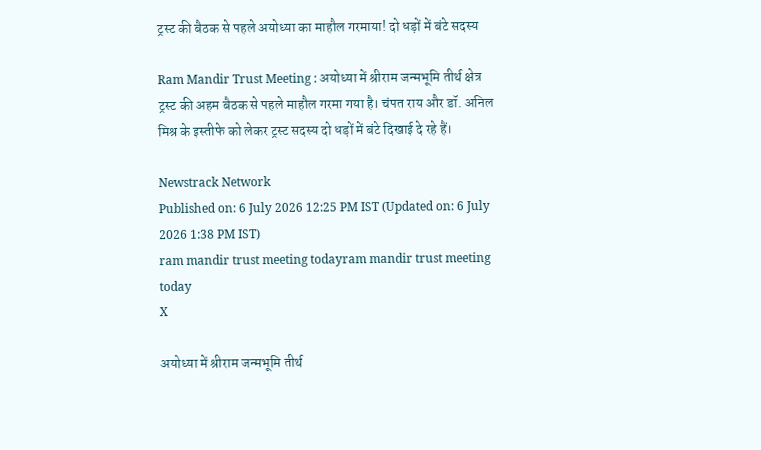ट्रस्ट की बैठक से पहले अयोध्या का माहौल गरमाया! दो धड़ों में बंटे सदस्य

Ram Mandir Trust Meeting : अयोध्या में श्रीराम जन्मभूमि तीर्थ क्षेत्र ट्रस्ट की अहम बैठक से पहले माहौल गरमा गया है। चंपत राय और डॉ. अनिल मिश्र के इस्तीफे को लेकर ट्रस्ट सदस्य दो धड़ों में बंटे दिखाई दे रहे हैं।

Newstrack Network
Published on: 6 July 2026 12:25 PM IST (Updated on: 6 July 2026 1:38 PM IST)
ram mandir trust meeting todayram mandir trust meeting today
X

अयोध्या में श्रीराम जन्मभूमि तीर्थ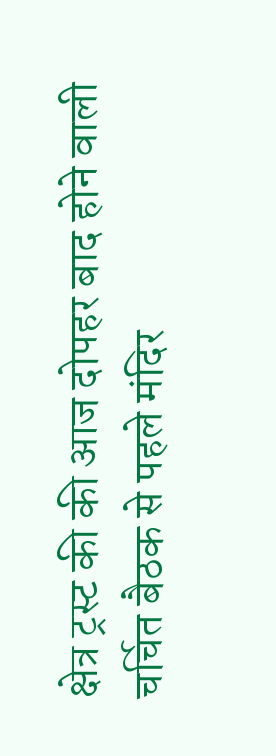क्षेत्र ट्रस्ट की की आज दोपहर बाद होने वाली चर्चित बैठक से पहले मंदिर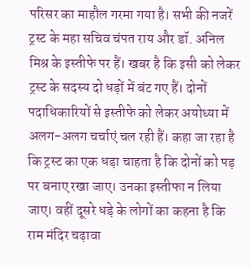परिसर का माहौल गरमा गया है। सभी की नजरें ट्रस्ट के महा सचिव चंपत राय और डॉ. अनिल मिश्र के इस्तीफे पर हैं। खबर है कि इसी को लेकर ट्रस्ट के सदस्य दो धड़ों में बंट गए हैं। दोनों पदाधिकारियों से इस्तीफे को लेकर अयोध्या में अलग-अलग चर्चाएं चल रही हैं। कहा जा रहा है कि ट्रस्ट का एक धड़ा चाहता है कि दोनों को पड़ पर बनाए रखा जाए। उनका इस्तीफा न लिया जाए। वहीं दूसरे धड़े के लोगों का कहना है कि राम मंदिर चढ़ावा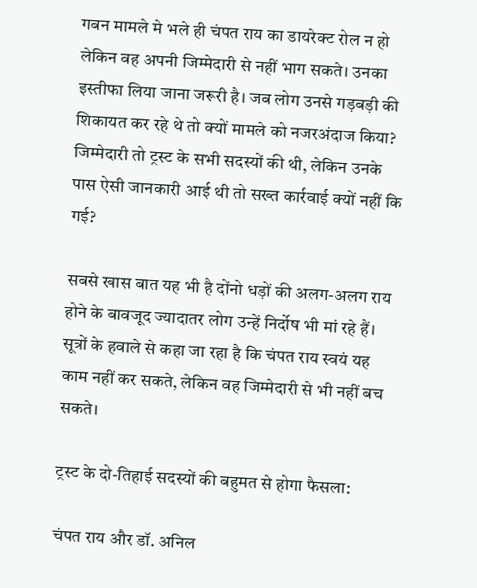गबन मामले मे भले ही चंपत राय का डायरेक्ट रोल न हो लेकिन वह अपनी जिम्मेदारी से नहीं भाग सकते। उनका इस्तीफा लिया जाना जरूरी है। जब लोग उनसे गड़बड़ी की शिकायत कर रहे थे तो क्यों मामले को नजरअंदाज किया? जिम्मेदारी तो ट्रस्ट के सभी सदस्यों की थी, लेकिन उनके पास ऐसी जानकारी आई थी तो सख्त कार्रवाई क्यों नहीं कि गई?

सबसे खास बात यह भी है दोंनो धड़ों की अलग-अलग राय होने के बावजूद ज्यादातर लोग उन्हें निर्दोष भी मां रहे हैं। सूत्रों के हवाले से कहा जा रहा है कि चंपत राय स्वयं यह काम नहीं कर सकते, लेकिन वह जिम्मेदारी से भी नहीं बच सकते।

ट्रस्ट के दो-तिहाई सदस्यों की बहुमत से होगा फैसला:

चंपत राय और डॉ. अनिल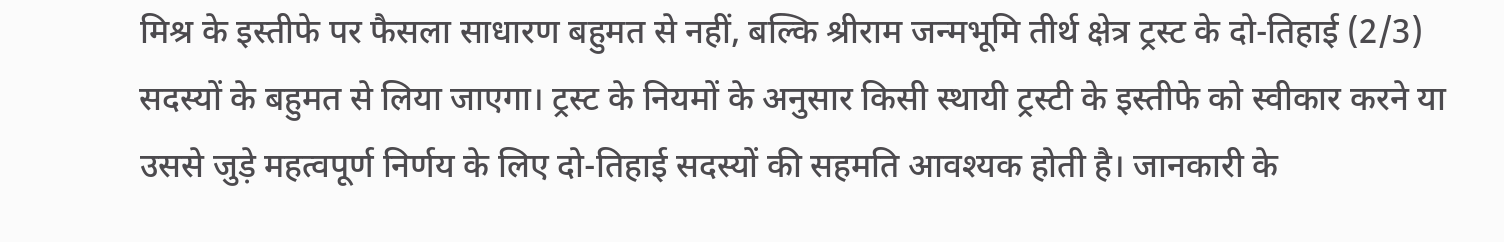मिश्र के इस्तीफे पर फैसला साधारण बहुमत से नहीं, बल्कि श्रीराम जन्मभूमि तीर्थ क्षेत्र ट्रस्ट के दो-तिहाई (2/3) सदस्यों के बहुमत से लिया जाएगा। ट्रस्ट के नियमों के अनुसार किसी स्थायी ट्रस्टी के इस्तीफे को स्वीकार करने या उससे जुड़े महत्वपूर्ण निर्णय के लिए दो-तिहाई सदस्यों की सहमति आवश्यक होती है। जानकारी के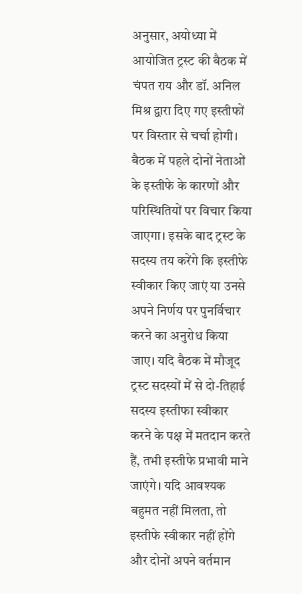अनुसार, अयोध्या में आयोजित ट्रस्ट की बैठक में चंपत राय और डॉ. अनिल मिश्र द्वारा दिए गए इस्तीफों पर विस्तार से चर्चा होगी। बैठक में पहले दोनों नेताओं के इस्तीफे के कारणों और परिस्थितियों पर विचार किया जाएगा। इसके बाद ट्रस्ट के सदस्य तय करेंगे कि इस्तीफे स्वीकार किए जाएं या उनसे अपने निर्णय पर पुनर्विचार करने का अनुरोध किया जाए। यदि बैठक में मौजूद ट्रस्ट सदस्यों में से दो-तिहाई सदस्य इस्तीफा स्वीकार करने के पक्ष में मतदान करते हैं, तभी इस्तीफे प्रभावी माने जाएंगे। यदि आवश्यक बहुमत नहीं मिलता, तो इस्तीफे स्वीकार नहीं होंगे और दोनों अपने वर्तमान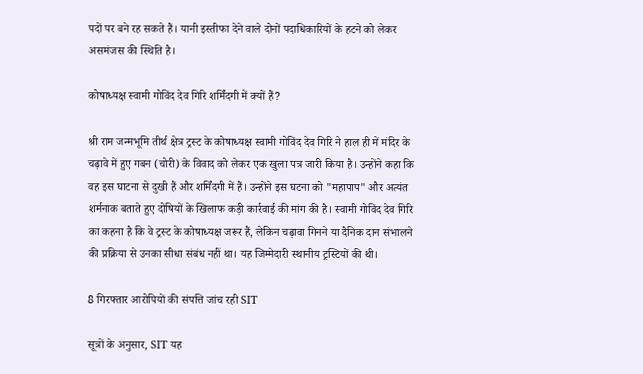पदों पर बने रह सकते हैं। यानी इस्तीफा देने वाले दोनों पदाधिकारियों के हटने को लेकर असमंजस की स्थिति है।

कोषाध्यक्ष स्वामी गोविंद देव गिरि शर्मिंदगी में क्यों हैं?

श्री राम जन्मभूमि तीर्थ क्षेत्र ट्रस्ट के कोषाध्यक्ष स्वामी गोविंद देव गिरि ने हाल ही में मंदिर के चढ़ावे में हुए गबन (चोरी) के विवाद को लेकर एक खुला पत्र जारी किया है। उन्होंने कहा कि वह इस घाटना से दुखी हैं और शर्मिंदगी में हैं। उन्होंने इस घटना को "महापाप" और अत्यंत शर्मनाक बताते हुए दोषियों के खिलाफ कड़ी कार्रवाई की मांग की है। स्वामी गोविंद देव गिरि का कहना है कि वे ट्रस्ट के कोषाध्यक्ष जरूर हैं, लेकिन चढ़ावा गिनने या दैनिक दान संभालने की प्रक्रिया से उनका सीधा संबंध नहीं था। यह जिम्मेदारी स्थानीय ट्रस्टियों की थी।

8 गिरफ्तार आरोपियों की संपत्ति जांच रही SIT

सूत्रों के अनुसार, SIT यह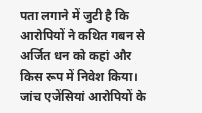पता लगाने में जुटी है कि आरोपियों ने कथित गबन से अर्जित धन को कहां और किस रूप में निवेश किया। जांच एजेंसियां आरोपियों के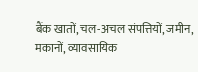बैंक खातों, चल-अचल संपत्तियों, जमीन, मकानों, व्यावसायिक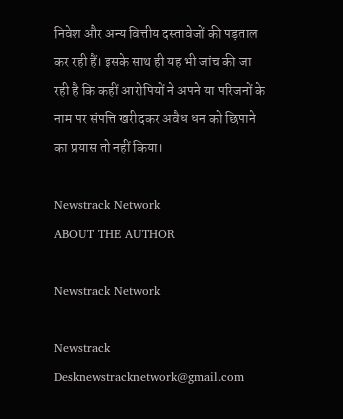निवेश और अन्य वित्तीय दस्तावेजों की पड़ताल कर रही हैं। इसके साथ ही यह भी जांच की जा रही है कि कहीं आरोपियों ने अपने या परिजनों के नाम पर संपत्ति खरीदकर अवैध धन को छिपाने का प्रयास तो नहीं किया।

Newstrack Network
ABOUT THE AUTHOR

Newstrack Network

Newstrack Desknewstracknetwork@gmail.com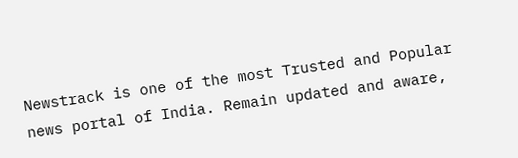Newstrack is one of the most Trusted and Popular news portal of India. Remain updated and aware,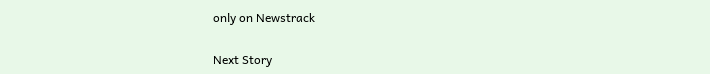only on Newstrack

Next Story